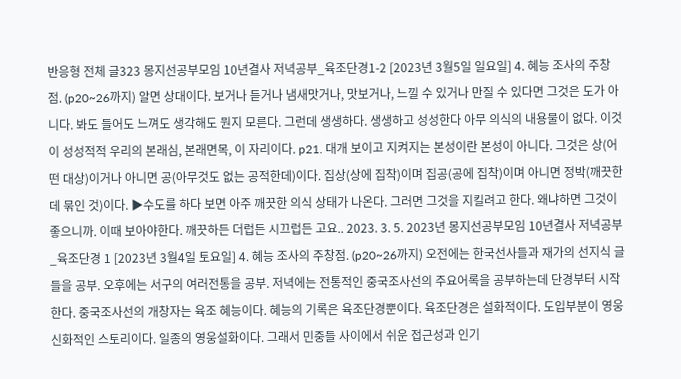반응형 전체 글323 몽지선공부모임 10년결사 저녁공부_육조단경1-2 [2023년 3월5일 일요일] 4. 혜능 조사의 주창점. (p20~26까지) 알면 상대이다. 보거나 듣거나 냄새맛거나, 맛보거나, 느낄 수 있거나 만질 수 있다면 그것은 도가 아니다. 봐도 들어도 느껴도 생각해도 뭔지 모른다. 그런데 생생하다. 생생하고 성성한다 아무 의식의 내용물이 없다. 이것이 성성적적 우리의 본래심, 본래면목, 이 자리이다. p21. 대개 보이고 지켜지는 본성이란 본성이 아니다. 그것은 상(어떤 대상)이거나 아니면 공(아무것도 없는 공적한데)이다. 집상(상에 집착)이며 집공(공에 집착)이며 아니면 정박(깨끗한데 묶인 것)이다. ▶수도를 하다 보면 아주 깨끗한 의식 상태가 나온다. 그러면 그것을 지킬려고 한다. 왜냐하면 그것이 좋으니까. 이때 보아야한다. 깨끗하든 더럽든 시끄럽든 고요.. 2023. 3. 5. 2023년 몽지선공부모임 10년결사 저녁공부_육조단경 1 [2023년 3월4일 토요일] 4. 혜능 조사의 주창점. (p20~26까지) 오전에는 한국선사들과 재가의 선지식 글들을 공부. 오후에는 서구의 여러전통을 공부. 저녁에는 전통적인 중국조사선의 주요어록을 공부하는데 단경부터 시작한다. 중국조사선의 개창자는 육조 혜능이다. 혜능의 기록은 육조단경뿐이다. 육조단경은 설화적이다. 도입부분이 영웅신화적인 스토리이다. 일종의 영웅설화이다. 그래서 민중들 사이에서 쉬운 접근성과 인기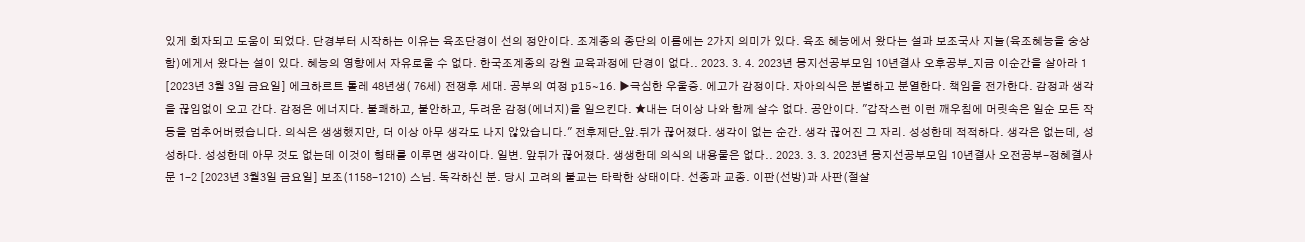있게 회자되고 도움이 되었다. 단경부터 시작하는 이유는 육조단경이 선의 정안이다. 조계종의 종단의 이름에는 2가지 의미가 있다. 육조 혜능에서 왔다는 설과 보조국사 지눌(육조혜능을 숭상함)에게서 왔다는 설이 있다. 혜능의 영향에서 자유로울 수 없다. 한국조계종의 강원 교육과정에 단경이 없다.. 2023. 3. 4. 2023년 몽지선공부모임 10년결사 오후공부_지금 이순간을 살아라 1 [2023년 3월 3일 금요일] 에크하르트 톨레 48년생( 76세) 전쟁후 세대. 공부의 여정 p15~16. ▶극심한 우울증. 에고가 감정이다. 자아의식은 분별하고 분열한다. 책임을 전가한다. 감정과 생각을 끊임없이 오고 간다. 감정은 에너지다. 불쾌하고, 불안하고, 두려운 감정(에너지)을 일으킨다. ★내는 더이상 나와 함께 살수 없다. 공안이다. "갑작스런 이런 깨우침에 머릿속은 일순 모든 작동을 멈추어버렸습니다. 의식은 생생했지만, 더 이상 아무 생각도 나지 않았습니다." 전후제단_앞.뒤가 끊어졌다. 생각이 없는 순간. 생각 끊어진 그 자리. 성성한데 적적하다. 생각은 없는데, 성성하다. 성성한데 아무 것도 없는데 이것이 형태를 이루면 생각이다. 일변. 앞뒤가 끊어졌다. 생생한데 의식의 내용물은 없다.. 2023. 3. 3. 2023년 몽지선공부모임 10년결사 오전공부-정혜결사문 1-2 [2023년 3월3일 금요일] 보조(1158-1210) 스님. 독각하신 분. 당시 고려의 불교는 타락한 상태이다. 선종과 교종. 이판(선방)과 사판(절살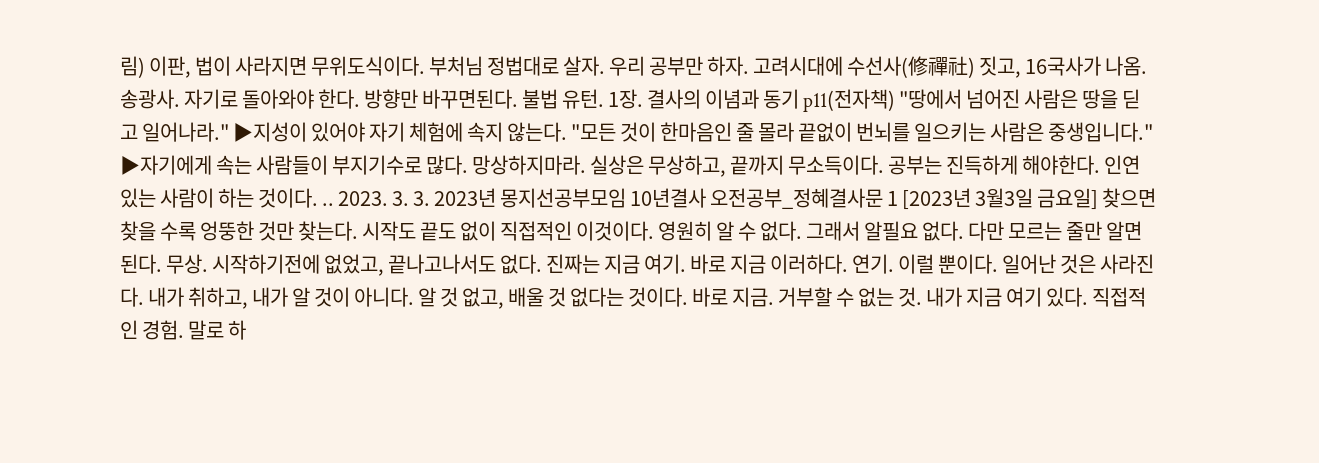림) 이판, 법이 사라지면 무위도식이다. 부처님 정법대로 살자. 우리 공부만 하자. 고려시대에 수선사(修禪社) 짓고, 16국사가 나옴. 송광사. 자기로 돌아와야 한다. 방향만 바꾸면된다. 불법 유턴. 1장. 결사의 이념과 동기 p11(전자책) "땅에서 넘어진 사람은 땅을 딛고 일어나라." ▶지성이 있어야 자기 체험에 속지 않는다. "모든 것이 한마음인 줄 몰라 끝없이 번뇌를 일으키는 사람은 중생입니다." ▶자기에게 속는 사람들이 부지기수로 많다. 망상하지마라. 실상은 무상하고, 끝까지 무소득이다. 공부는 진득하게 해야한다. 인연있는 사람이 하는 것이다. .. 2023. 3. 3. 2023년 몽지선공부모임 10년결사 오전공부_정혜결사문 1 [2023년 3월3일 금요일] 찾으면 찾을 수록 엉뚱한 것만 찾는다. 시작도 끝도 없이 직접적인 이것이다. 영원히 알 수 없다. 그래서 알필요 없다. 다만 모르는 줄만 알면 된다. 무상. 시작하기전에 없었고, 끝나고나서도 없다. 진짜는 지금 여기. 바로 지금 이러하다. 연기. 이럴 뿐이다. 일어난 것은 사라진다. 내가 취하고, 내가 알 것이 아니다. 알 것 없고, 배울 것 없다는 것이다. 바로 지금. 거부할 수 없는 것. 내가 지금 여기 있다. 직접적인 경험. 말로 하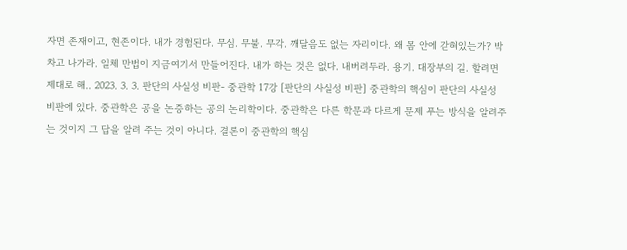자면 존재이고, 현존이다. 내가 경험된다. 무심. 무불. 무각. 깨달음도 없는 자리이다. 왜 몸 안에 갇혀있는가? 박차고 나가라. 일체 만법이 지금여기서 만들어진다. 내가 하는 것은 없다. 내버려두라. 용기. 대장부의 길. 할려면 제대로 해.. 2023. 3. 3. 판단의 사실성 비판- 중관학 17강 [판단의 사실성 비판] 중관학의 핵심이 판단의 사실성 비판에 있다. 중관학은 공을 논증하는 공의 논리학이다. 중관학은 다른 학문과 다르게 문제 푸는 방식을 알려주는 것이지 그 답을 알려 주는 것이 아니다. 결론이 중관학의 핵심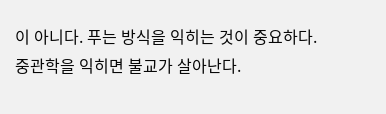이 아니다. 푸는 방식을 익히는 것이 중요하다. 중관학을 익히면 불교가 살아난다.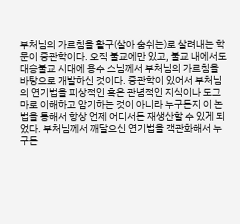부처님의 가르침을 활구(살아 숨쉬는)로 살려내는 학문이 중관학이다. 오직 불교에만 있고, 불교 내에서도 대승불교 시대에 용수 스님께서 부처님의 가르침을 바탕으로 개발하신 것이다. 중관학이 있어서 부처님의 연기법을 피상적인 혹은 관념적인 지식이나 도그마로 이해하고 암기하는 것이 아니라 누구든지 이 논법을 통해서 항상 언제 어디서든 재생산할 수 있게 되었다. 부처님께서 깨달으신 연기법을 객관화해서 누구든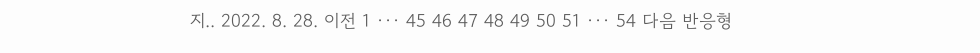지.. 2022. 8. 28. 이전 1 ··· 45 46 47 48 49 50 51 ··· 54 다음 반응형